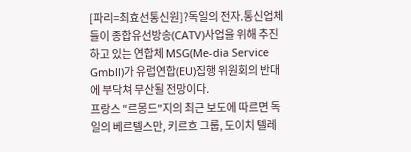[파리=최효선통신원]?독일의 전자.통신업체들이 종합유선방송(CATV)사업을 위해 추진하고 있는 연합체 MSG(Me-dia Service Gmbll)가 유럽연합(EU)집행 위원회의 반대에 부닥쳐 무산될 전망이다.
프랑스 "르몽드"지의 최근 보도에 따르면 독일의 베르텔스만, 키르흐 그룹, 도이치 텔레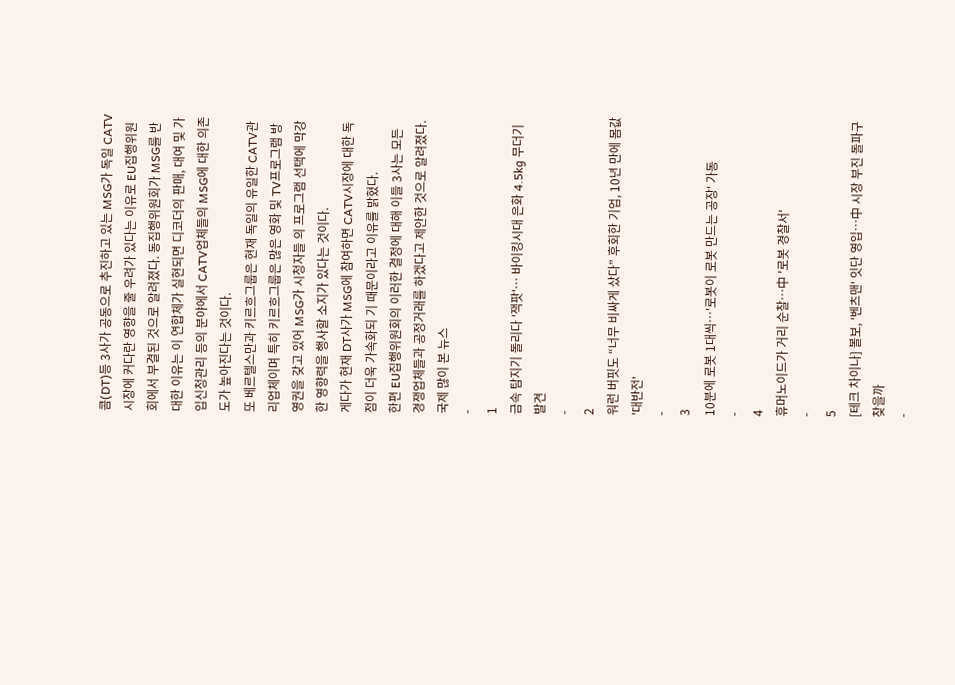콤(DT)등 3사가 공동으로 추진하고 있는 MSG가 독일 CATV 시장에 커다란 영향을 줄 우려가 있다는 이유로 EU집행위원회에서 부결된 것으로 알려졌다. 동집행위원회가 MSG를 반대한 이유는 이 연합체가 실현되면 디코더의 판매, 대여 및 가입신청관리 등의 분야에서 CATV업체들의 MSG에 대한 의존도가 높아진다는 것이다.
또 베르텔스만과 키르흐그룹은 현재 독일의 유일한 CATV관리업체이며 특히 키르흐그룹은 많은 영화 및 TV프로그램 방영권을 갖고 있어 MSG가 시청자들 의 프로그램 선택에 막강한 영향력을 행사할 소지가 있다는 것이다.
게다가 현재 DT사가 MSG에 참여하면 CATV시장에 대한 독점이 더욱 가속화되 기 때문이라고 이유를 밝혔다.
한편 EU집행위원회의 이러한 결정에 대해 이들 3사는 모든 경쟁업체들과 공정거래를 하겠다고 제안한 것으로 알려졌다.
국제 많이 본 뉴스
-
1
금속 탐지기 돌리다 '잭팟'… 바이킹시대 은화 4.5kg 무더기 발견
-
2
워런 버핏도 “너무 비싸게 샀다” 후회한 기업, 10년 만에 몸값 '대반전'
-
3
10분에 로봇 1대씩…'로봇이 로봇 만드는 공장' 가동
-
4
휴머노이드가 거리 순찰…中 '로봇 경찰서'
-
5
[테크 차이나] 볼보, '벤츠맨' 잇단 영입…中 시장 부진 돌파구 찾을까
-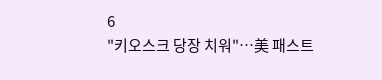6
"키오스크 당장 치워"…美 패스트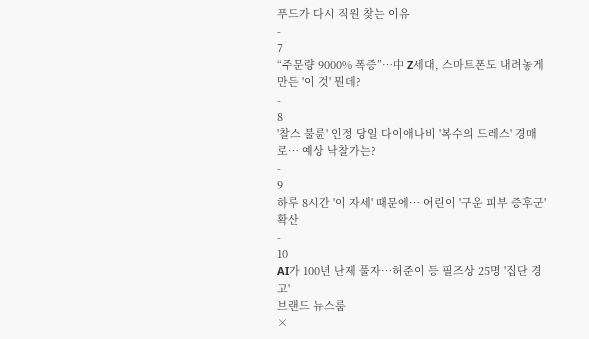푸드가 다시 직원 찾는 이유
-
7
“주문량 9000% 폭증”…中 Z세대, 스마트폰도 내려놓게 만든 '이 것' 뭔데?
-
8
'찰스 불륜' 인정 당일 다이애나비 '복수의 드레스' 경매로… 예상 낙찰가는?
-
9
하루 8시간 '이 자세' 때문에… 어린이 '구운 피부 증후군' 확산
-
10
AI가 100년 난제 풀자…허준이 등 필즈상 25명 '집단 경고'
브랜드 뉴스룸
×